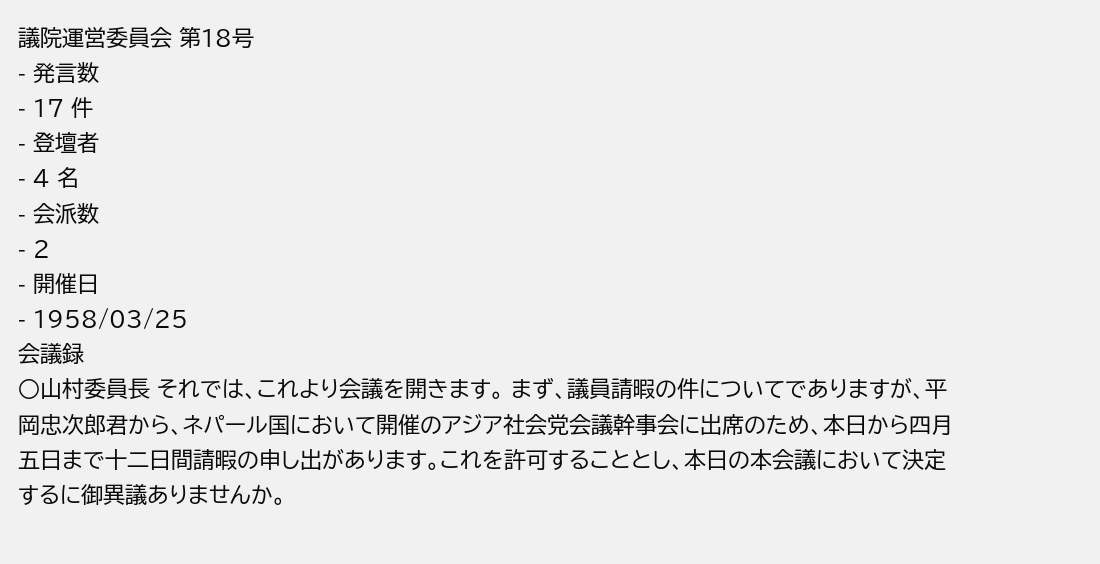議院運営委員会 第18号
- 発言数
- 17 件
- 登壇者
- 4 名
- 会派数
- 2
- 開催日
- 1958/03/25
会議録
○山村委員長 それでは、これより会議を開きます。 まず、議員請暇の件についてでありますが、平岡忠次郎君から、ネパール国において開催のアジア社会党会議幹事会に出席のため、本日から四月五日まで十二日間請暇の申し出があります。これを許可することとし、本日の本会議において決定するに御異議ありませんか。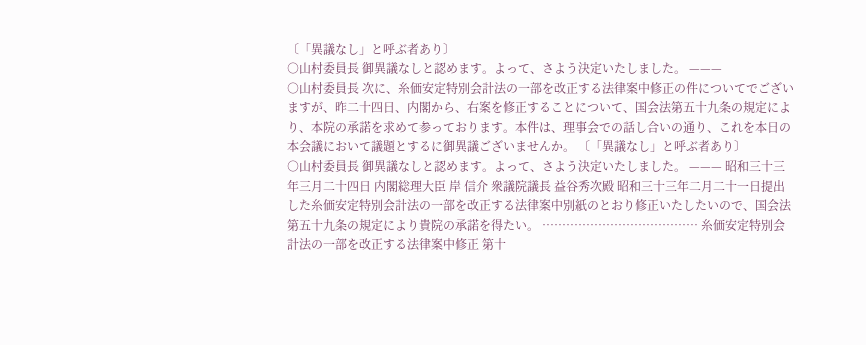〔「異議なし」と呼ぶ者あり〕
○山村委員長 御異議なしと認めます。よって、さよう決定いたしました。 ———
○山村委員長 次に、糸価安定特別会計法の一部を改正する法律案中修正の件についてでございますが、昨二十四日、内閣から、右案を修正することについて、国会法第五十九条の規定により、本院の承諾を求めて参っております。本件は、理事会での話し合いの通り、これを本日の本会議において議題とするに御異議ございませんか。 〔「異議なし」と呼ぶ者あり〕
○山村委員長 御異議なしと認めます。よって、さよう決定いたしました。 ——— 昭和三十三年三月二十四日 内閣総理大臣 岸 信介 衆議院議長 益谷秀次殿 昭和三十三年二月二十一日提出した糸価安定特別会計法の一部を改正する法律案中別紙のとおり修正いたしたいので、国会法第五十九条の規定により貴院の承諾を得たい。 ………………………………… 糸価安定特別会計法の一部を改正する法律案中修正 第十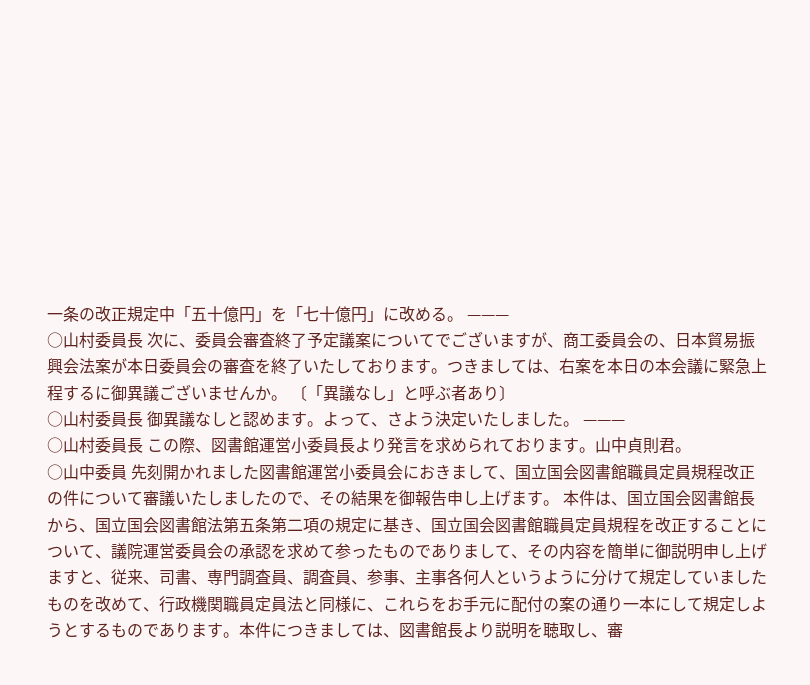一条の改正規定中「五十億円」を「七十億円」に改める。 ———
○山村委員長 次に、委員会審査終了予定議案についてでございますが、商工委員会の、日本貿易振興会法案が本日委員会の審査を終了いたしております。つきましては、右案を本日の本会議に緊急上程するに御異議ございませんか。 〔「異議なし」と呼ぶ者あり〕
○山村委員長 御異議なしと認めます。よって、さよう決定いたしました。 ———
○山村委員長 この際、図書館運営小委員長より発言を求められております。山中貞則君。
○山中委員 先刻開かれました図書館運営小委員会におきまして、国立国会図書館職員定員規程改正の件について審議いたしましたので、その結果を御報告申し上げます。 本件は、国立国会図書館長から、国立国会図書館法第五条第二項の規定に基き、国立国会図書館職員定員規程を改正することについて、議院運営委員会の承認を求めて参ったものでありまして、その内容を簡単に御説明申し上げますと、従来、司書、専門調査員、調査員、参事、主事各何人というように分けて規定していましたものを改めて、行政機関職員定員法と同様に、これらをお手元に配付の案の通り一本にして規定しようとするものであります。本件につきましては、図書館長より説明を聴取し、審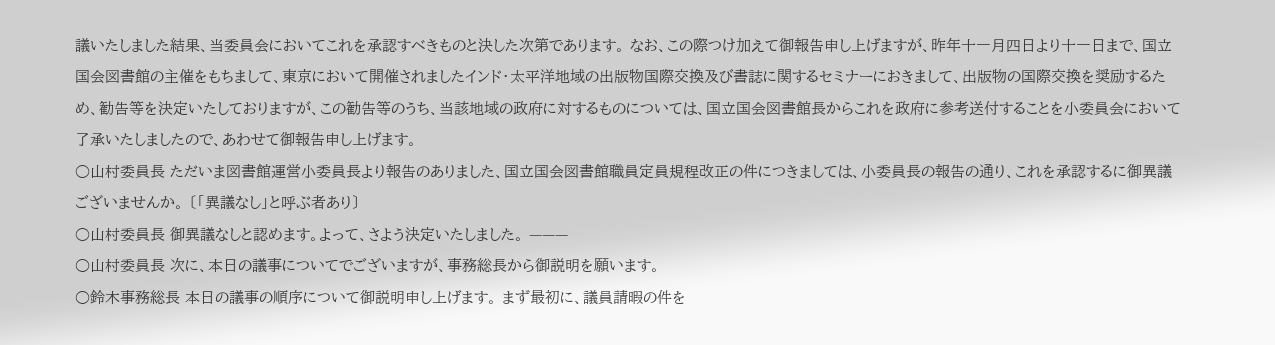議いたしました結果、当委員会においてこれを承認すべきものと決した次第であります。 なお、この際つけ加えて御報告申し上げますが、昨年十一月四日より十一日まで、国立国会図書館の主催をもちまして、東京において開催されましたインド・太平洋地域の出版物国際交換及び書誌に関するセミナーにおきまして、出版物の国際交換を奨励するため、勧告等を決定いたしておりますが、この勧告等のうち、当該地域の政府に対するものについては、国立国会図書館長からこれを政府に参考送付することを小委員会において了承いたしましたので、あわせて御報告申し上げます。
○山村委員長 ただいま図書館運営小委員長より報告のありました、国立国会図書館職員定員規程改正の件につきましては、小委員長の報告の通り、これを承認するに御異議ございませんか。 〔「異議なし」と呼ぶ者あり〕
○山村委員長 御異議なしと認めます。よって、さよう決定いたしました。 ———
○山村委員長 次に、本日の議事についてでございますが、事務総長から御説明を願います。
○鈴木事務総長 本日の議事の順序について御説明申し上げます。 まず最初に、議員請暇の件を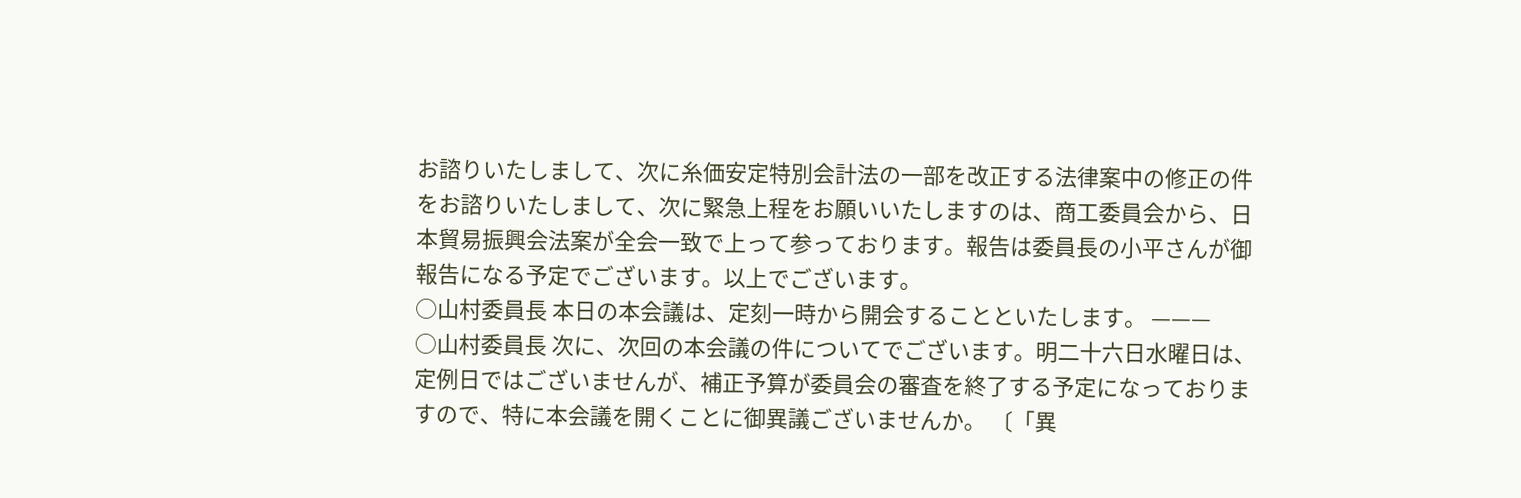お諮りいたしまして、次に糸価安定特別会計法の一部を改正する法律案中の修正の件をお諮りいたしまして、次に緊急上程をお願いいたしますのは、商工委員会から、日本貿易振興会法案が全会一致で上って参っております。報告は委員長の小平さんが御報告になる予定でございます。以上でございます。
○山村委員長 本日の本会議は、定刻一時から開会することといたします。 ———
○山村委員長 次に、次回の本会議の件についてでございます。明二十六日水曜日は、定例日ではございませんが、補正予算が委員会の審査を終了する予定になっておりますので、特に本会議を開くことに御異議ございませんか。 〔「異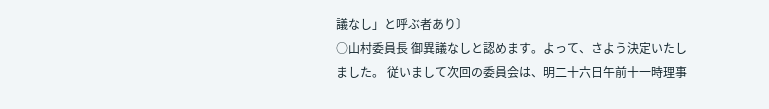議なし」と呼ぶ者あり〕
○山村委員長 御異議なしと認めます。よって、さよう決定いたしました。 従いまして次回の委員会は、明二十六日午前十一時理事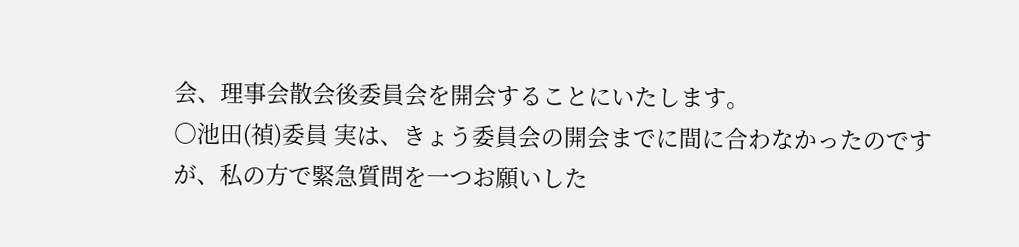会、理事会散会後委員会を開会することにいたします。
○池田(禎)委員 実は、きょう委員会の開会までに間に合わなかったのですが、私の方で緊急質問を一つお願いした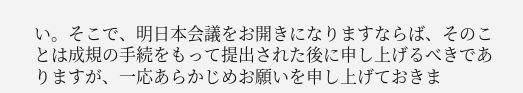い。そこで、明日本会議をお開きになりますならば、そのことは成規の手続をもって提出された後に申し上げるべきでありますが、一応あらかじめお願いを申し上げておきま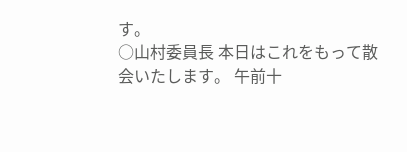す。
○山村委員長 本日はこれをもって散会いたします。 午前十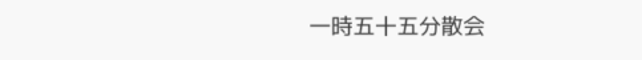一時五十五分散会